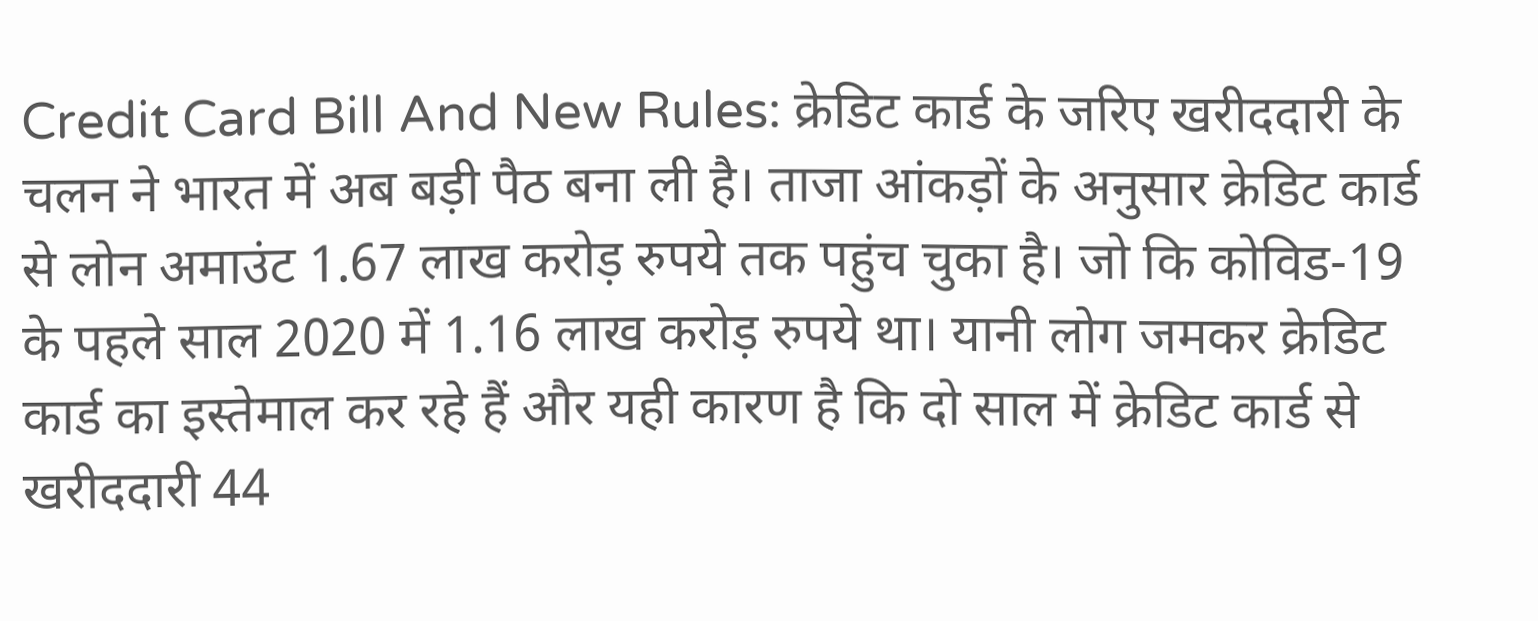Credit Card Bill And New Rules: क्रेडिट कार्ड के जरिए खरीददारी के चलन ने भारत में अब बड़ी पैठ बना ली है। ताजा आंकड़ों के अनुसार क्रेडिट कार्ड से लोन अमाउंट 1.67 लाख करोड़ रुपये तक पहुंच चुका है। जो कि कोविड-19 के पहले साल 2020 में 1.16 लाख करोड़ रुपये था। यानी लोग जमकर क्रेडिट कार्ड का इस्तेमाल कर रहे हैं और यही कारण है कि दो साल में क्रेडिट कार्ड से खरीददारी 44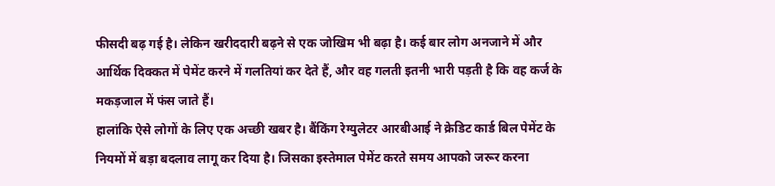फीसदी बढ़ गई है। लेकिन खरीददारी बढ़ने से एक जोखिम भी बढ़ा है। कई बार लोग अनजाने में और आर्थिक दिक्कत में पेमेंट करने में गलतियां कर देते हैं, और वह गलती इतनी भारी पड़ती है कि वह कर्ज के मकड़जाल में फंस जाते हैं।
हालांकि ऐसे लोगों के लिए एक अच्छी खबर है। बैंकिंग रेग्युलेटर आरबीआई ने क्रेडिट कार्ड बिल पेमेंट के नियमों में बड़ा बदलाव लागू कर दिया है। जिसका इस्तेमाल पेमेंट करते समय आपको जरूर करना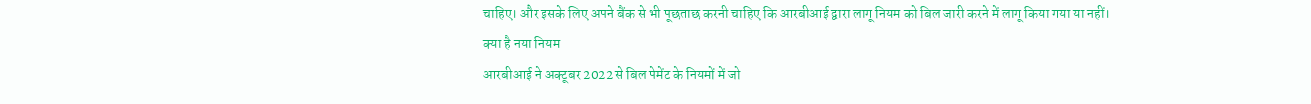चाहिए। और इसके लिए अपने बैंक से भी पूछताछ करनी चाहिए कि आरबीआई द्वारा लागू नियम को बिल जारी करने में लागू किया गया या नहीं।
क्या है नया नियम
आरबीआई ने अक्टूबर 2022 से बिल पेमेंट के नियमों में जो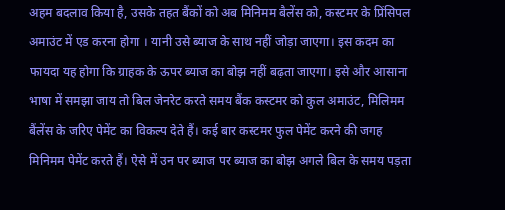अहम बदलाव किया है, उसके तहत बैंकों को अब मिनिमम बैलेंस को, कस्टमर के प्रिंसिपल अमाउंट में एड करना होगा । यानी उसे ब्याज के साथ नहीं जोड़ा जाएगा। इस कदम का फायदा यह होगा कि ग्राहक के ऊपर ब्याज का बोझ नहीं बढ़ता जाएगा। इसे और आसाना भाषा में समझा जाय तो बिल जेनरेट करते समय बैंक कस्टमर को कुल अमाउंट, मिलिमम बैंलेंस के जरिए पेमेंट का विकल्प देते हैं। कई बार कस्टमर फुल पेमेंट करने की जगह मिनिमम पेमेंट करते हैं। ऐसे में उन पर ब्याज पर ब्याज का बोझ अगले बिल के समय पड़ता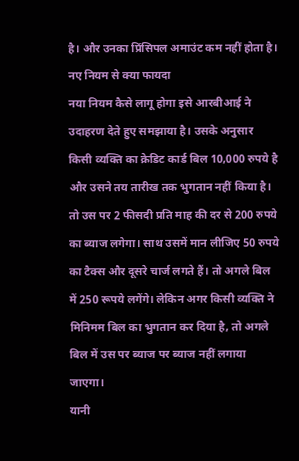है। और उनका प्रिंसिपल अमाउंट कम नहीं होता है।
नए नियम से क्या फायदा
नया नियम कैसे लागू होगा इसे आरबीआई ने उदाहरण देते हुए समझाया है। उसके अनुसार किसी व्यक्ति का क्रेडिट कार्ड बिल 10,000 रुपये है और उसने तय तारीख तक भुगतान नहीं किया है। तो उस पर 2 फीसदी प्रति माह की दर से 200 रुपये का ब्याज लगेगा। साथ उसमें मान लीजिए 50 रुपये का टैक्स और दूसरे चार्ज लगते हैं। तो अगले बिल में 250 रूपये लगेंगे। लेकिन अगर किसी व्यक्ति ने मिनिमम बिल का भुगतान कर दिया है, तो अगले बिल में उस पर ब्याज पर ब्याज नहीं लगाया जाएगा।
यानी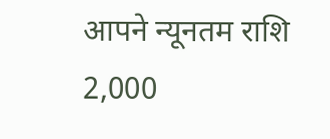आपने न्यूनतम राशि 2,000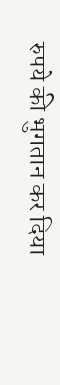रुपये की भुगतान कर दिया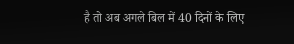है तो अब अगले बिल में 40 दिनों के लिए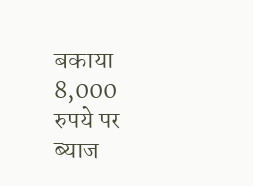बकाया 8,000 रुपये पर ब्याज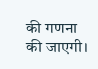की गणना की जाएगी।